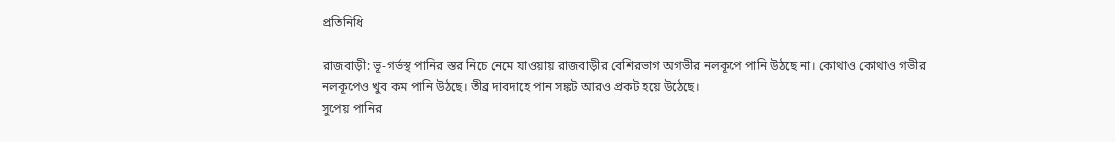প্রতিনিধি

রাজবাড়ী: ভূ-গর্ভস্থ পানির স্তর নিচে নেমে যাওয়ায় রাজবাড়ীর বেশিরভাগ অগভীর নলকূপে পানি উঠছে না। কোথাও কোথাও গভীর নলকূপেও খুব কম পানি উঠছে। তীব্র দাবদাহে পান সঙ্কট আরও প্রকট হয়ে উঠেছে।
সুপেয় পানির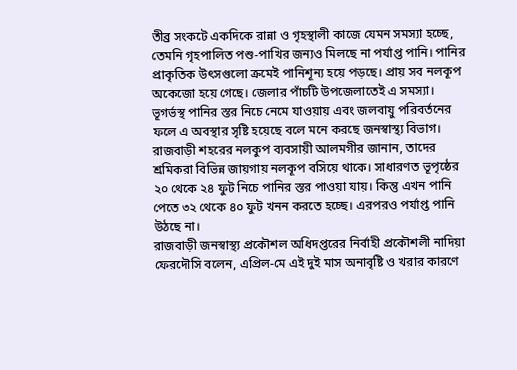তীব্র সংকটে একদিকে রান্না ও গৃহস্থালী কাজে যেমন সমস্যা হচ্ছে, তেমনি গৃহপালিত পশু-পাখির জন্যও মিলছে না পর্যাপ্ত পানি। পানির প্রাকৃতিক উৎসগুলো ক্রমেই পানিশূন্য হয়ে পড়ছে। প্রায় সব নলকূপ অকেজো হয়ে গেছে। জেলার পাঁচটি উপজেলাতেই এ সমস্যা। ভূগর্ভস্থ পানির স্তর নিচে নেমে যাওয়ায় এবং জলবায়ু পরিবর্তনের ফলে এ অবস্থার সৃষ্টি হয়েছে বলে মনে করছে জনস্বাস্থ্য বিভাগ।
রাজবাড়ী শহরের নলকুপ ব্যবসায়ী আলমগীর জানান, তাদের শ্রমিকরা বিভিন্ন জায়গায় নলকূপ বসিয়ে থাকে। সাধারণত ভূপৃষ্ঠের ২০ থেকে ২৪ ফুট নিচে পানির স্তর পাওয়া যায়। কিন্তু এখন পানি পেতে ৩২ থেকে ৪০ ফুট খনন করতে হচ্ছে। এরপরও পর্যাপ্ত পানি উঠছে না।
রাজবাড়ী জনস্বাস্থ্য প্রকৌশল অধিদপ্তরের নির্বাহী প্রকৌশলী নাদিয়া ফেরদৌসি বলেন, এপ্রিল-মে এই দুই মাস অনাবৃষ্টি ও খরার কারণে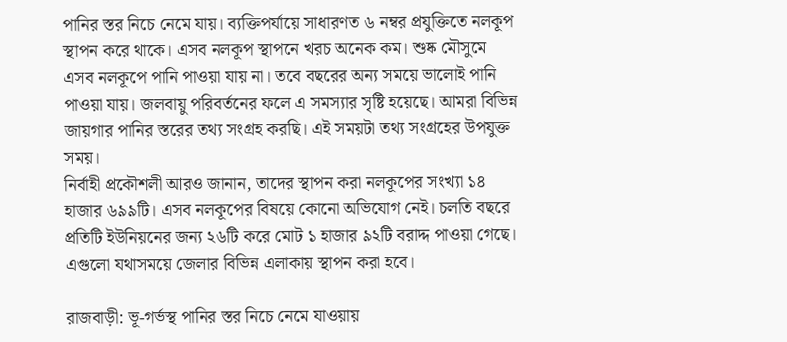পানির স্তর নিচে নেমে যায়। ব্যক্তিপর্যায়ে সাধারণত ৬ নম্বর প্রযুক্তিতে নলকূপ স্থাপন করে থাকে। এসব নলকূপ স্থাপনে খরচ অনেক কম। শুষ্ক মৌসুমে এসব নলকূপে পানি পাওয়া যায় না। তবে বছরের অন্য সময়ে ভালোই পানি পাওয়া যায়। জলবায়ু পরিবর্তনের ফলে এ সমস্যার সৃষ্টি হয়েছে। আমরা বিভিন্ন জায়গার পানির স্তরের তথ্য সংগ্রহ করছি। এই সময়টা তথ্য সংগ্রহের উপযুক্ত সময়।
নির্বাহী প্রকৌশলী আরও জানান, তাদের স্থাপন করা নলকূপের সংখ্যা ১৪ হাজার ৬৯৯টি। এসব নলকূপের বিষয়ে কোনো অভিযোগ নেই। চলতি বছরে প্রতিটি ইউনিয়নের জন্য ২৬টি করে মোট ১ হাজার ৯২টি বরাদ্দ পাওয়া গেছে। এগুলো যথাসময়ে জেলার বিভিন্ন এলাকায় স্থাপন করা হবে।

রাজবাড়ী: ভূ-গর্ভস্থ পানির স্তর নিচে নেমে যাওয়ায়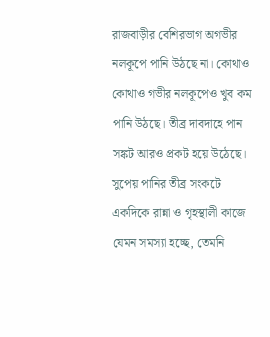রাজবাড়ীর বেশিরভাগ অগভীর নলকূপে পানি উঠছে না। কোথাও কোথাও গভীর নলকূপেও খুব কম পানি উঠছে। তীব্র দাবদাহে পান সঙ্কট আরও প্রকট হয়ে উঠেছে।
সুপেয় পানির তীব্র সংকটে একদিকে রান্না ও গৃহস্থালী কাজে যেমন সমস্যা হচ্ছে, তেমনি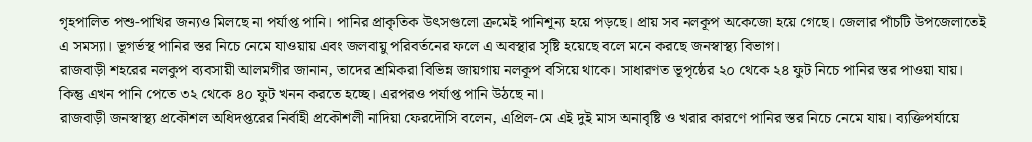গৃহপালিত পশু-পাখির জন্যও মিলছে না পর্যাপ্ত পানি। পানির প্রাকৃতিক উৎসগুলো ক্রমেই পানিশূন্য হয়ে পড়ছে। প্রায় সব নলকূপ অকেজো হয়ে গেছে। জেলার পাঁচটি উপজেলাতেই এ সমস্যা। ভূগর্ভস্থ পানির স্তর নিচে নেমে যাওয়ায় এবং জলবায়ু পরিবর্তনের ফলে এ অবস্থার সৃষ্টি হয়েছে বলে মনে করছে জনস্বাস্থ্য বিভাগ।
রাজবাড়ী শহরের নলকুপ ব্যবসায়ী আলমগীর জানান, তাদের শ্রমিকরা বিভিন্ন জায়গায় নলকূপ বসিয়ে থাকে। সাধারণত ভূপৃষ্ঠের ২০ থেকে ২৪ ফুট নিচে পানির স্তর পাওয়া যায়। কিন্তু এখন পানি পেতে ৩২ থেকে ৪০ ফুট খনন করতে হচ্ছে। এরপরও পর্যাপ্ত পানি উঠছে না।
রাজবাড়ী জনস্বাস্থ্য প্রকৌশল অধিদপ্তরের নির্বাহী প্রকৌশলী নাদিয়া ফেরদৌসি বলেন, এপ্রিল-মে এই দুই মাস অনাবৃষ্টি ও খরার কারণে পানির স্তর নিচে নেমে যায়। ব্যক্তিপর্যায়ে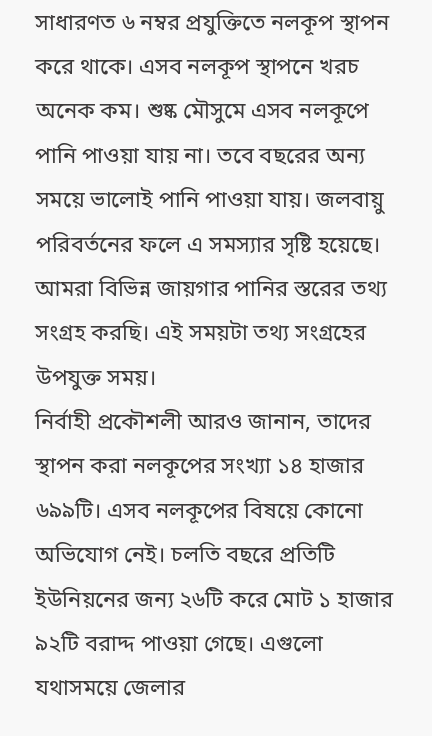সাধারণত ৬ নম্বর প্রযুক্তিতে নলকূপ স্থাপন করে থাকে। এসব নলকূপ স্থাপনে খরচ অনেক কম। শুষ্ক মৌসুমে এসব নলকূপে পানি পাওয়া যায় না। তবে বছরের অন্য সময়ে ভালোই পানি পাওয়া যায়। জলবায়ু পরিবর্তনের ফলে এ সমস্যার সৃষ্টি হয়েছে। আমরা বিভিন্ন জায়গার পানির স্তরের তথ্য সংগ্রহ করছি। এই সময়টা তথ্য সংগ্রহের উপযুক্ত সময়।
নির্বাহী প্রকৌশলী আরও জানান, তাদের স্থাপন করা নলকূপের সংখ্যা ১৪ হাজার ৬৯৯টি। এসব নলকূপের বিষয়ে কোনো অভিযোগ নেই। চলতি বছরে প্রতিটি ইউনিয়নের জন্য ২৬টি করে মোট ১ হাজার ৯২টি বরাদ্দ পাওয়া গেছে। এগুলো যথাসময়ে জেলার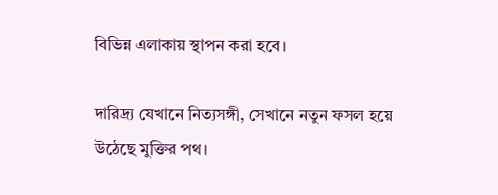বিভিন্ন এলাকায় স্থাপন করা হবে।

দারিদ্র্য যেখানে নিত্যসঙ্গী, সেখানে নতুন ফসল হয়ে উঠেছে মুক্তির পথ।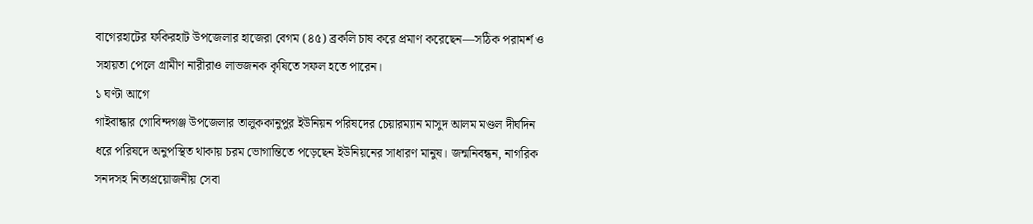বাগেরহাটের ফকিরহাট উপজেলার হাজেরা বেগম (৪৫) ব্রকলি চাষ করে প্রমাণ করেছেন—সঠিক পরামর্শ ও সহায়তা পেলে গ্রামীণ নারীরাও লাভজনক কৃষিতে সফল হতে পারেন।
১ ঘণ্টা আগে
গাইবান্ধার গোবিন্দগঞ্জ উপজেলার তালুককানুপুর ইউনিয়ন পরিষদের চেয়ারম্যান মাসুদ আলম মণ্ডল দীর্ঘদিন ধরে পরিষদে অনুপস্থিত থাকায় চরম ভোগান্তিতে পড়েছেন ইউনিয়নের সাধারণ মানুষ। জন্মনিবন্ধন, নাগরিক সনদসহ নিত্যপ্রয়োজনীয় সেবা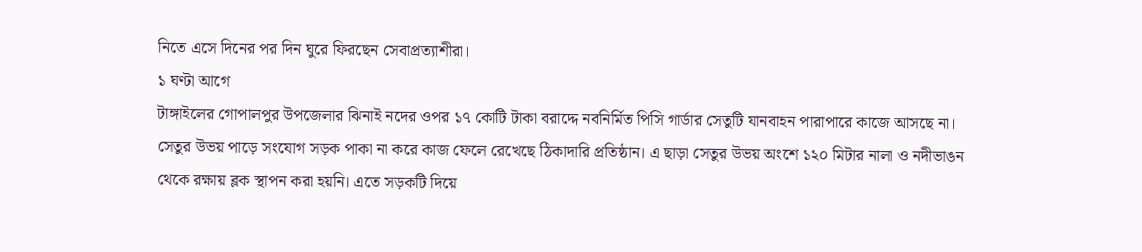নিতে এসে দিনের পর দিন ঘুরে ফিরছেন সেবাপ্রত্যাশীরা।
১ ঘণ্টা আগে
টাঙ্গাইলের গোপালপুর উপজেলার ঝিনাই নদের ওপর ১৭ কোটি টাকা বরাদ্দে নবনির্মিত পিসি গার্ডার সেতুটি যানবাহন পারাপারে কাজে আসছে না। সেতুর উভয় পাড়ে সংযোগ সড়ক পাকা না করে কাজ ফেলে রেখেছে ঠিকাদারি প্রতিষ্ঠান। এ ছাড়া সেতুর উভয় অংশে ১২০ মিটার নালা ও নদীভাঙন থেকে রক্ষায় ব্লক স্থাপন করা হয়নি। এতে সড়কটি দিয়ে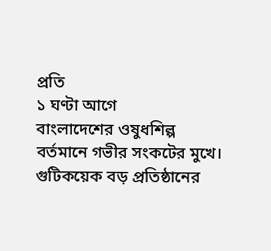প্রতি
১ ঘণ্টা আগে
বাংলাদেশের ওষুধশিল্প বর্তমানে গভীর সংকটের মুখে। গুটিকয়েক বড় প্রতিষ্ঠানের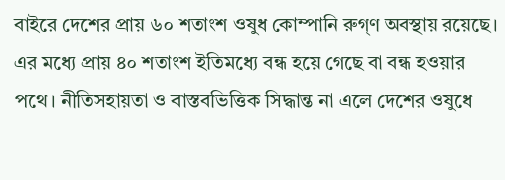বাইরে দেশের প্রায় ৬০ শতাংশ ওষুধ কোম্পানি রুগ্ণ অবস্থায় রয়েছে। এর মধ্যে প্রায় ৪০ শতাংশ ইতিমধ্যে বন্ধ হয়ে গেছে বা বন্ধ হওয়ার পথে। নীতিসহায়তা ও বাস্তবভিত্তিক সিদ্ধান্ত না এলে দেশের ওষুধে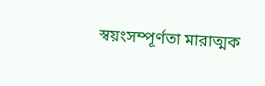স্বয়ংসম্পূর্ণতা মারাত্মক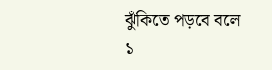ঝুঁকিতে পড়বে বলে
১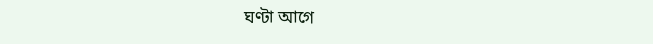ঘণ্টা আগে